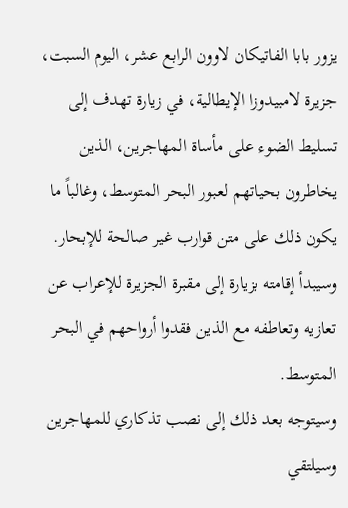يزور بابا الفاتيكان لاوون الرابع عشر، اليوم السبت، جزيرة لامبيدوزا الإيطالية، في زيارة تهدف إلى تسليط الضوء على مأساة المهاجرين، الذين يخاطرون بحياتهم لعبور البحر المتوسط، وغالباً ما يكون ذلك على متن قوارب غير صالحة للإبحار.
وسيبدأ إقامته بزيارة إلى مقبرة الجزيرة للإعراب عن تعازيه وتعاطفه مع الذين فقدوا أرواحهم في البحر المتوسط.
وسيتوجه بعد ذلك إلى نصب تذكاري للمهاجرين وسيلتقي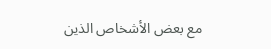مع بعض الأشخاص الذين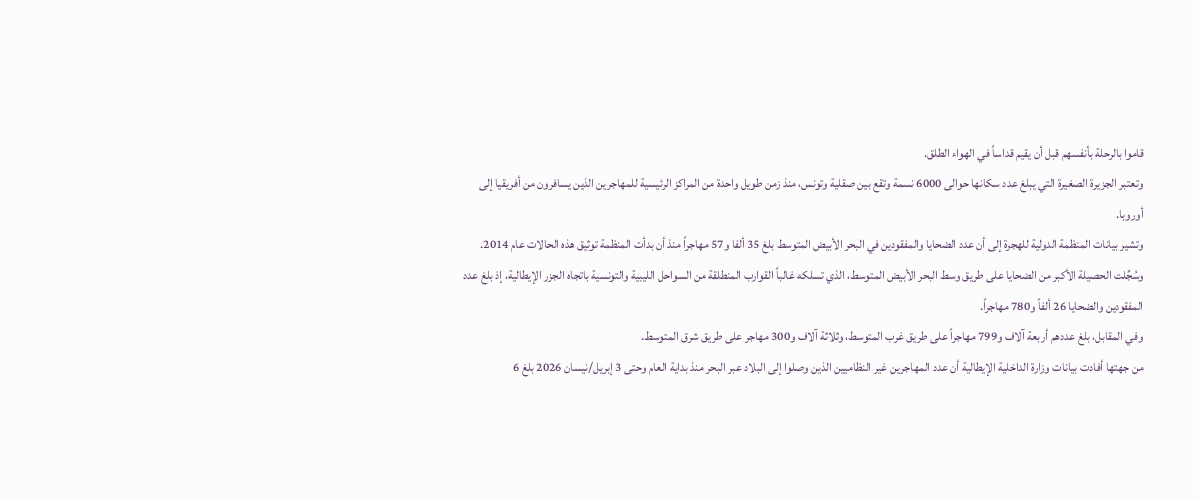قاموا بالرحلة بأنفسهم قبل أن يقيم قداساً في الهواء الطلق.
وتعتبر الجزيرة الصغيرة التي يبلغ عدد سكانها حوالى 6000 نسمة وتقع بين صقلية وتونس، منذ زمن طويل واحدة من المراكز الرئيسية للمهاجرين الذين يسافرون من أفريقيا إلى أوروبا.
وتشير بيانات المنظمة الدولية للهجرة إلى أن عدد الضحايا والمفقودين في البحر الأبيض المتوسط بلغ 35 ألفا و57 مهاجراً منذ أن بدأت المنظمة توثيق هذه الحالات عام 2014.
وسُجِّلت الحصيلة الأكبر من الضحايا على طريق وسط البحر الأبيض المتوسط، الذي تسلكه غالباً القوارب المنطلقة من السواحل الليبية والتونسية باتجاه الجزر الإيطالية، إذ بلغ عدد المفقودين والضحايا 26 ألفاً و780 مهاجراً.
وفي المقابل، بلغ عددهم أربعة آلاف و799 مهاجراً على طريق غرب المتوسط، وثلاثة آلاف و300 مهاجر على طريق شرق المتوسط.
من جهتها أفادت بيانات وزارة الداخلية الإيطالية أن عدد المهاجرين غير النظاميين الذين وصلوا إلى البلاد عبر البحر منذ بداية العام وحتى 3 إبريل/نيسان 2026 بلغ 6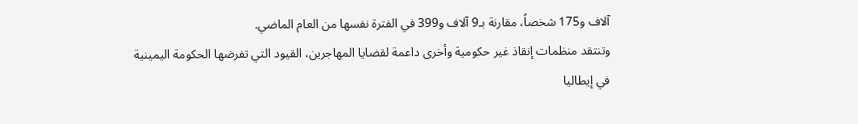آلاف و175 شخصاً، مقارنة بـ9 آلاف و399 في الفترة نفسها من العام الماضي.
وتنتقد منظمات إنقاذ غير حكومية وأخرى داعمة لقضايا المهاجرين، القيود التي تفرضها الحكومة اليمينية في إيطاليا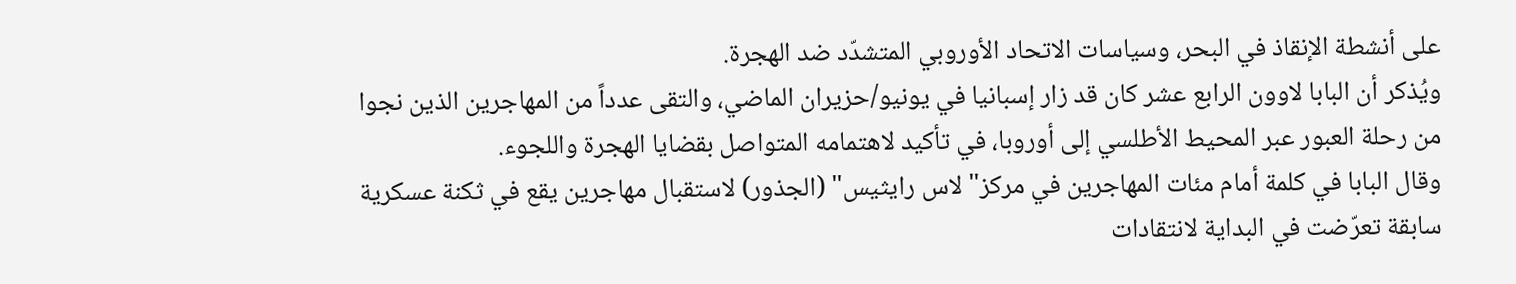على أنشطة الإنقاذ في البحر، وسياسات الاتحاد الأوروبي المتشدّد ضد الهجرة.
ويُذكر أن البابا لاوون الرابع عشر كان قد زار إسبانيا في يونيو/حزيران الماضي، والتقى عدداً من المهاجرين الذين نجوا من رحلة العبور عبر المحيط الأطلسي إلى أوروبا، في تأكيد لاهتمامه المتواصل بقضايا الهجرة واللجوء.
وقال البابا في كلمة أمام مئات المهاجرين في مركز" لاس رايثيس" (الجذور) لاستقبال مهاجرين يقع في ثكنة عسكرية سابقة تعرّضت في البداية لانتقادات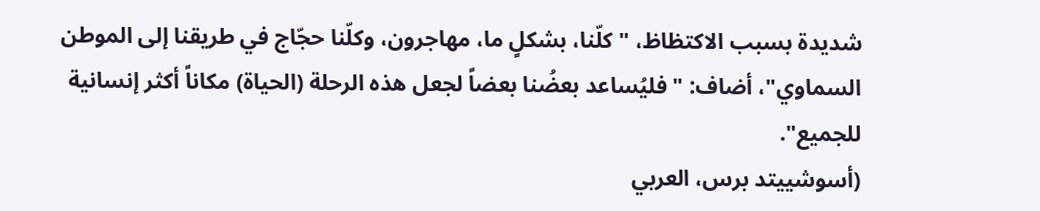شديدة بسبب الاكتظاظ، " كلّنا، بشكلٍ ما، مهاجرون، وكلّنا حجّاج في طريقنا إلى الموطن السماوي"، أضاف: " فليُساعد بعضُنا بعضاً لجعل هذه الرحلة (الحياة) مكاناً أكثر إنسانية للجميع".
(أسوشييتد برس، العربي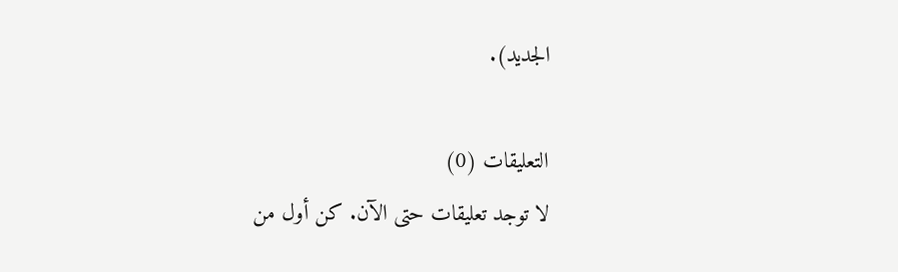الجديد).

التعليقات (0)
لا توجد تعليقات حتى الآن. كن أول من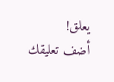يعلق!
أضف تعليقك